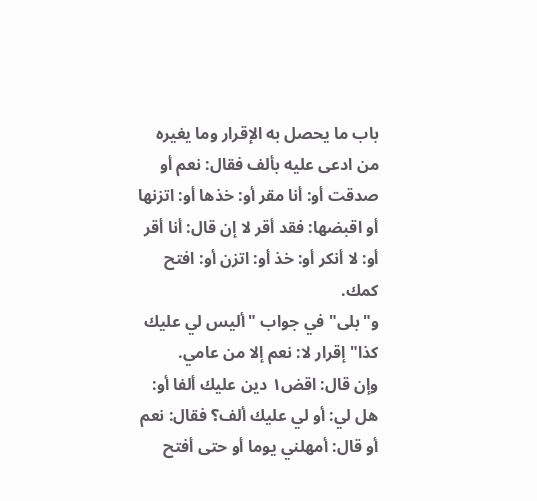باب ما يحصل به الإقرار وما يغيره
من ادعى عليه بألف فقال: نعم أو صدقت أو: أنا مقر أو: خذها أو: اتزنها أو اقبضها: فقد أقر لا إن قال: أنا أقر أو: لا أنكر أو: خذ أو: اتزن أو: افتح كمك.
و"بلى" في جواب "أليس لي عليك كذا" إقرار لا: نعم إلا من عامي.
وإن قال: اقض١ دين عليك ألفا أو: هل لي: أو لي عليك ألف؟ فقال: نعم أو قال: أمهلني يوما أو حتى أفتح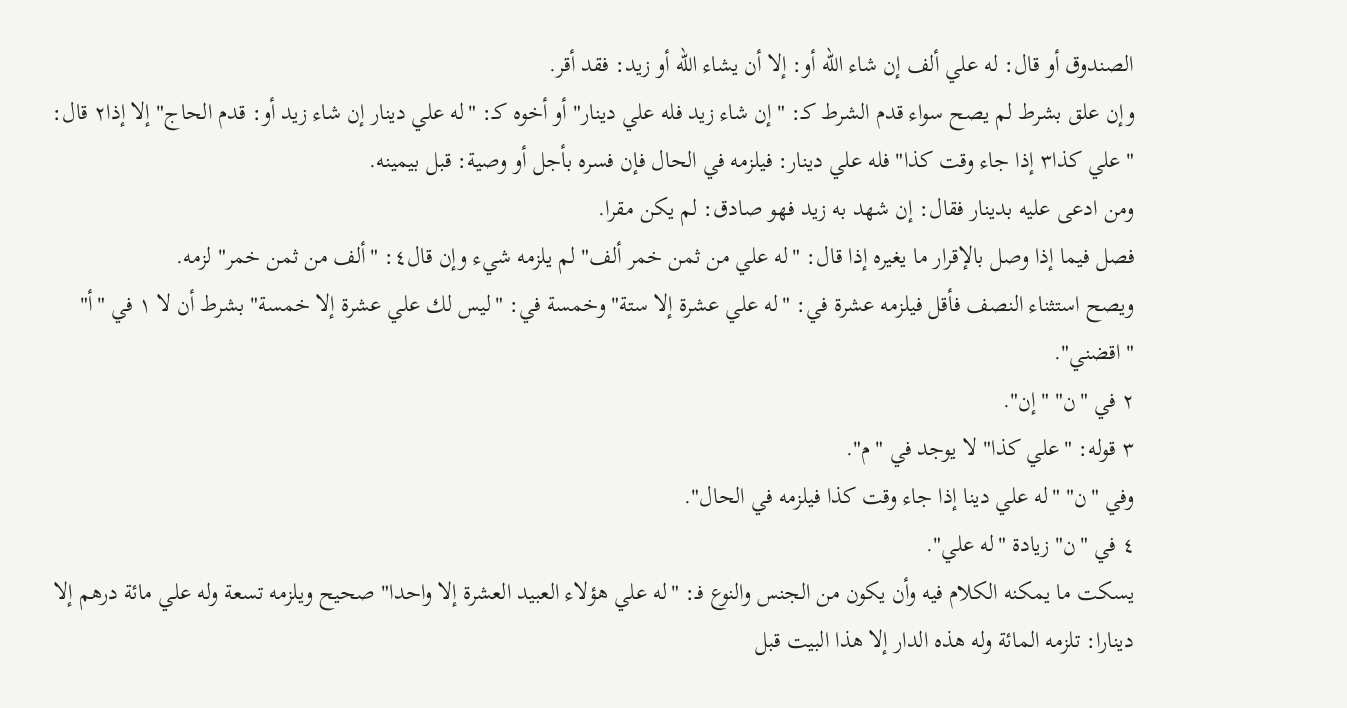الصندوق أو قال: له علي ألف إن شاء الله أو: إلا أن يشاء الله أو زيد: فقد أقر.
وإن علق بشرط لم يصح سواء قدم الشرط كـ: "إن شاء زيد فله علي دينار" أو أخوه كـ: "له علي دينار إن شاء زيد أو: قدم الحاج" إلا إذا٢ قال: "علي كذا٣ إذا جاء وقت كذا" فله علي دينار: فيلزمه في الحال فإن فسره بأجل أو وصية: قبل بيمينه.
ومن ادعى عليه بدينار فقال: إن شهد به زيد فهو صادق: لم يكن مقرا.
فصل فيما إذا وصل بالإقرار ما يغيره إذا قال: "له علي من ثمن خمر ألف" لم يلزمه شيء وإن قال٤: "ألف من ثمن خمر" لزمه.
ويصح استثناء النصف فأقل فيلزمه عشرة في: "له علي عشرة إلا ستة" وخمسة في: "ليس لك علي عشرة إلا خمسة" بشرط أن لا ١ في "أ" "اقضني".
٢ في "ن" "إن".
٣ قوله: "علي كذا" لا يوجد في "م".
وفي "ن" "له علي دينا إذا جاء وقت كذا فيلزمه في الحال".
٤ في "ن" زيادة "له علي".
يسكت ما يمكنه الكلام فيه وأن يكون من الجنس والنوع فـ: "له علي هؤلاء العبيد العشرة إلا واحدا" صحيح ويلزمه تسعة وله علي مائة درهم إلا دينارا: تلزمه المائة وله هذه الدار إلا هذا البيت قبل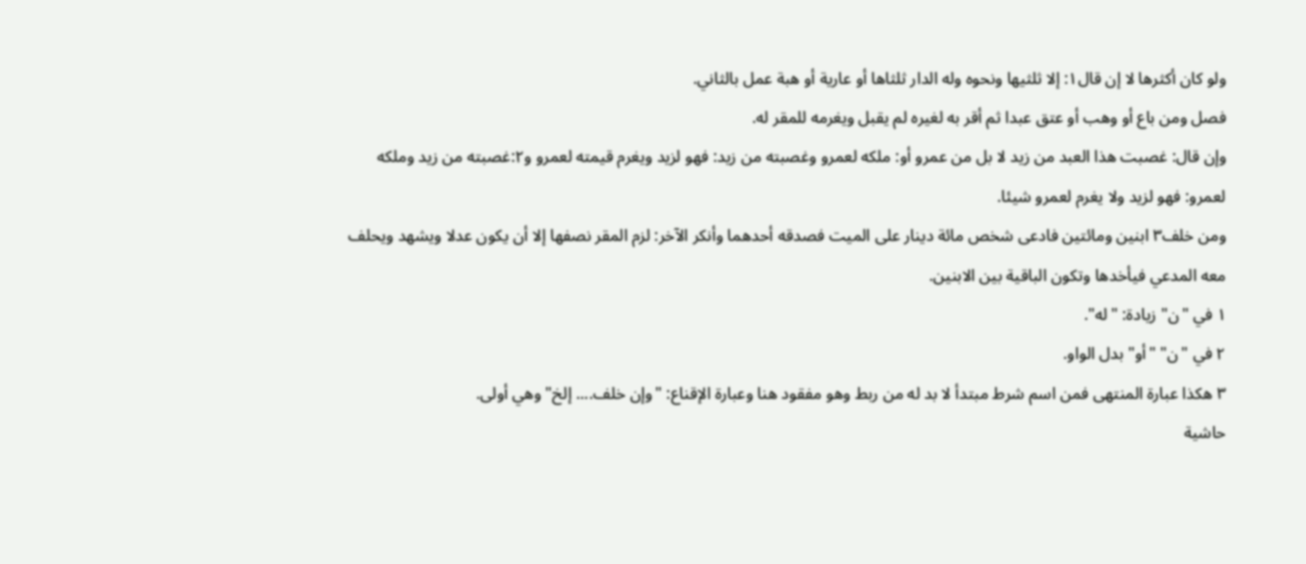ولو كان أكثرها لا إن قال١: إلا ثلثيها ونحوه وله الدار ثلثاها أو عارية أو هبة عمل بالثاني.
فصل ومن باع أو وهب أو عتق عبدا ثم أقر به لغيره لم يقبل ويغرمه للمقر له.
وإن قال: غصبت هذا العبد من زيد لا بل من عمرو أو: ملكه لعمرو وغصبته من زيد: فهو لزيد ويغرم قيمته لعمرو و٢:غصبته من زيد وملكه لعمرو: فهو لزيد ولا يغرم لعمرو شيئا.
ومن خلف٣ ابنين ومائتين فادعى شخص مائة دينار على الميت فصدقه أحدهما وأنكر الآخر: لزم المقر نصفها إلا أن يكون عدلا ويشهد ويحلف معه المدعي فيأخدها وتكون الباقية بين الابنين.
١ في "ن" زيادة: "له".
٢ في "ن" "أو" بدل الواو.
٣ هكذا عبارة المنتهى فمن اسم شرط مبتدأ لا بد له من ربط وهو مفقود هنا وعبارة الإقناع: "وإن خلف.... إلخ" وهي أولى.
حاشية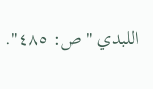اللبدي "ص: ٤٨٥".